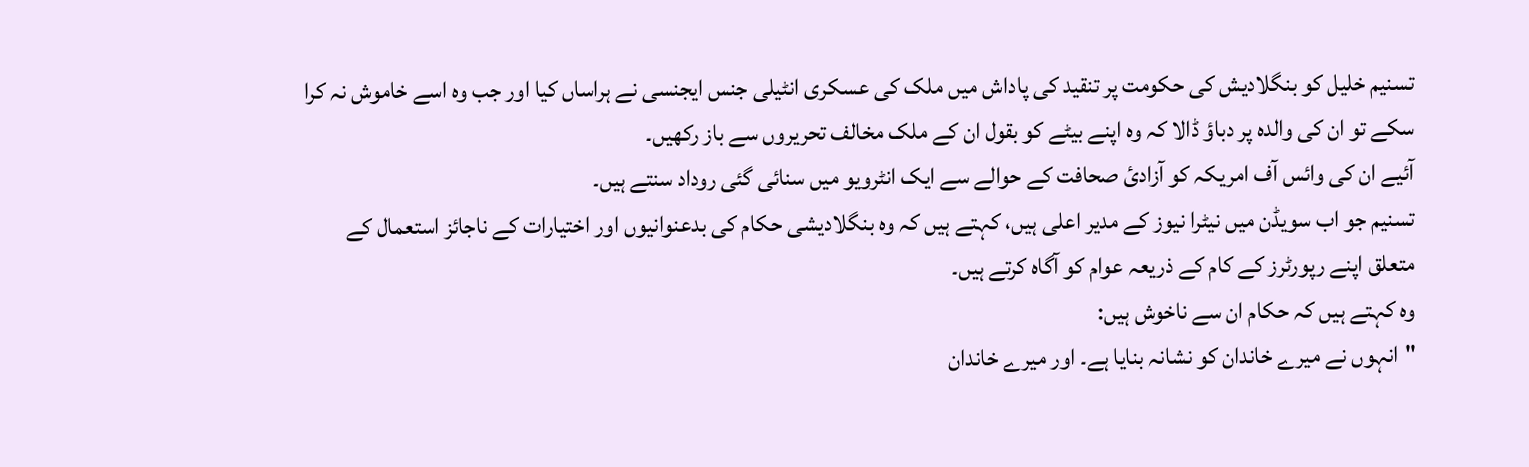تسنیم خلیل کو بنگلادیش کی حکومت پر تنقید کی پاداش میں ملک کی عسکری انٹیلی جنس ایجنسی نے ہراساں کیا اور جب وہ اسے خاموش نہ کرا سکے تو ان کی والدہ پر دباؤ ڈالا کہ وہ اپنے بیٹے کو بقول ان کے ملک مخالف تحریروں سے باز رکھیں۔
آئیے ان کی وائس آف امریکہ کو آزادئ صحافت کے حوالے سے ایک انٹرویو میں سنائی گئی روداد سنتے ہیں۔
تسنیم جو اب سویڈن میں نیٹرا نیوز کے مدیر اعلی ہیں، کہتے ہیں کہ وہ بنگلادیشی حکام کی بدعنوانیوں اور اختیارات کے ناجائز استعمال کے متعلق اپنے رپورٹرز کے کام کے ذریعہ عوام کو آگاہ کرتے ہیں۔
وہ کہتے ہیں کہ حکام ان سے ناخوش ہیں:
"انہوں نے میرے خاندان کو نشانہ بنایا ہے۔ اور میرے خاندان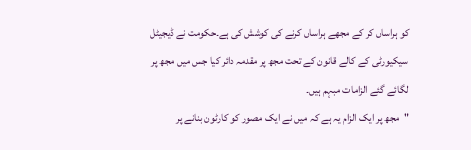کو ہراساں کر کے مجھے ہراساں کرنے کی کوشش کی ہے۔حکومت نے ڈیجیٹل سیکیورٹی کے کالے قانون کے تحت مجھ پر مقدمہ دائر کیا جس میں مجھ پر لگائے گئے الزامات مبہم ہیں۔
"مجھ پر ایک الزام یہ ہے کہ میں نے ایک مصور کو کارٹون بنانے پر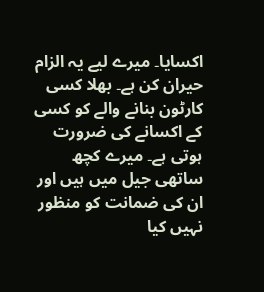اکسایا۔ میرے لیے یہ الزام حیران کن ہے۔ بھلا کسی کارٹون بنانے والے کو کسی کے اکسانے کی ضرورت ہوتی ہے۔ میرے کچھ ساتھی جیل میں ہیں اور ان کی ضمانت کو منظور نہیں کیا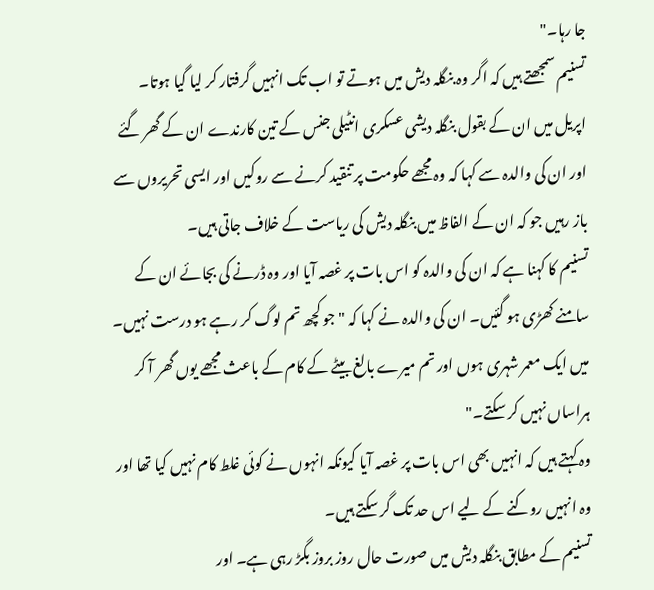جا رہا۔"
تسنیم سمجھتے ہیں کہ اگر وہ بنگلہ دیش میں ہوتے تو اب تک انہیں گرفتار کر لیا گیا ہوتا۔
اپریل میں ان کے بقول بنگلہ دیشی عسکری انٹیلی جنس کے تین کارندے ان کے گھر گئے اور ان کی والدہ سے کہا کہ وہ مجھے حکومت پر تنقید کرنے سے روکیں اور ایسی تحریروں سے باز رہیں جو کہ ان کے الفاظ میں بنگلہ دیش کی ریاست کے خلاف جاتی ہیں۔
تسنیم کا کہنا ہے کہ ان کی والدہ کو اس بات پر غصہ آیا اور وہ ڈرنے کی بجائے ان کے سامنے کھڑی ہو گئیں۔ ان کی والدہ نے کہا کہ "جو کچھ تم لوگ کر رہے ہو درست نہیں۔ میں ایک معمر شہری ہوں اور تم میرے بالغ بیٹے کے کام کے باعث مجھے یوں گھر آ کر ہراساں نہیں کر سکتے۔"
وہ کہتے ہیں کہ انہیں بھی اس بات پر غصہ آیا کیونکہ انہوں نے کوئی غلط کام نہیں کیا تھا اور وہ انہیں روکنے کے لیے اس حد تک گر سکتے ہیں۔
تسنیم کے مطابق بنگلہ دیش میں صورت حال روز بروز بگڑ رہی ہے۔ اور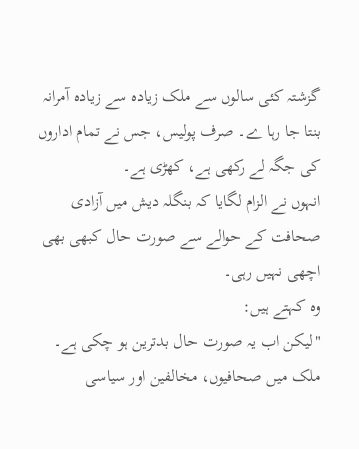گزشتہ کئی سالوں سے ملک زیادہ سے زیادہ آمرانہ بنتا جا رہا ے۔ صرف پولیس، جس نے تمام اداروں کی جگہ لے رکھی ہے، کھڑی ہے۔
انہوں نے الزام لگایا کہ بنگلہ دیش میں آزادی صحافت کے حوالے سے صورت حال کبھی بھی اچھی نہیں رہی۔
وہ کہتے ہیں:
"لیکن اب یہ صورت حال بدترین ہو چکی ہے۔ ملک میں صحافیوں، مخالفین اور سیاسی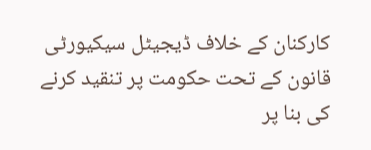کارکنان کے خلاف ڈیجیٹل سیکیورٹی قانون کے تحت حکومت پر تنقید کرنے کی بنا پر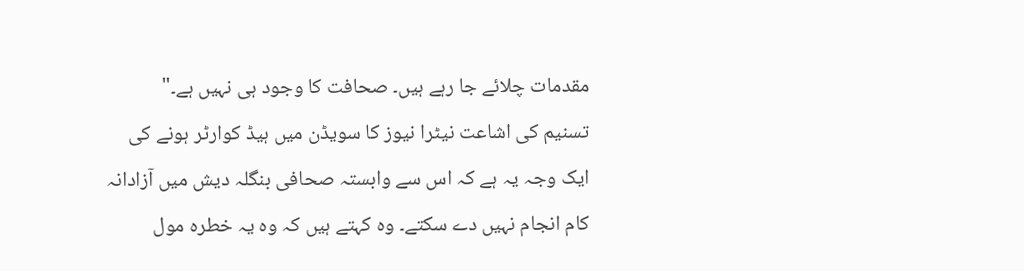مقدمات چلائے جا رہے ہیں۔ صحافت کا وجود ہی نہیں ہے۔"
تسنیم کی اشاعت نیٹرا نیوز کا سویڈن میں ہیڈ کوارٹر ہونے کی ایک وجہ یہ ہے کہ اس سے وابستہ صحافی بنگلہ دیش میں آزادانہ کام انجام نہیں دے سکتے۔ وہ کہتے ہیں کہ وہ یہ خطرہ مول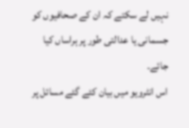نہیں لے سکتے کہ ان کے صحافیوں کو جسمانی یا عدالتی طور پر ہراساں کیا جائے۔
اس انٹرویو میں بیان کئے گئے مسائل پر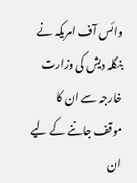وائس آف امریکہ نے بنگلہ دیش کی وزارت خارجہ سے ان کا موقف جاننے کے لیے ان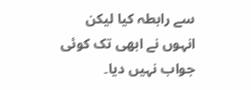سے رابطہ کیا لیکن انہوں نے ابھی تک کوئی جواب نہیں دیا۔